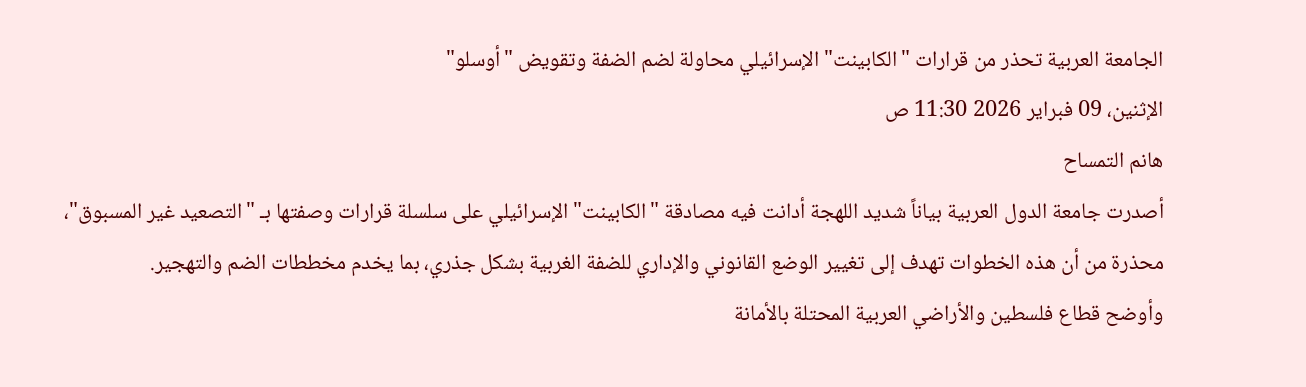الجامعة العربية تحذر من قرارات "الكابينت" الإسرائيلي محاولة لضم الضفة وتقويض "أوسلو"
الإثنين، 09 فبراير 2026 11:30 ص
هانم التمساح
أصدرت جامعة الدول العربية بياناً شديد اللهجة أدانت فيه مصادقة "الكابينت" الإسرائيلي على سلسلة قرارات وصفتها بـ "التصعيد غير المسبوق"، محذرة من أن هذه الخطوات تهدف إلى تغيير الوضع القانوني والإداري للضفة الغربية بشكل جذري، بما يخدم مخططات الضم والتهجير.
وأوضح قطاع فلسطين والأراضي العربية المحتلة بالأمانة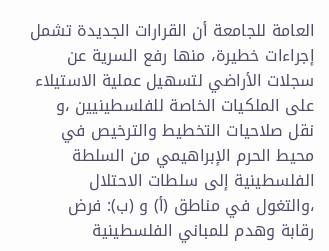العامة للجامعة أن القرارات الجديدة تشمل إجراءات خطيرة، منها رفع السرية عن سجلات الأراضي لتسهيل عملية الاستيلاء على الملكيات الخاصة للفلسطينيين ،و نقل صلاحيات التخطيط والترخيص في محيط الحرم الإبراهيمي من السلطة الفلسطينية إلى سلطات الاحتلال ،والتغول في مناطق (أ) و (ب): فرض رقابة وهدم للمباني الفلسطينية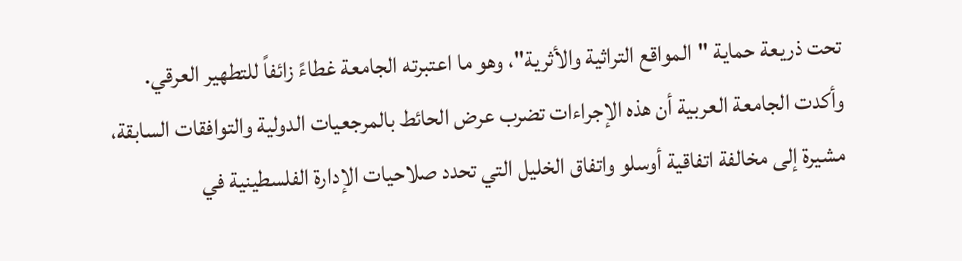تحت ذريعة حماية "المواقع التراثية والأثرية"، وهو ما اعتبرته الجامعة غطاءً زائفاً للتطهير العرقي.
وأكدت الجامعة العربية أن هذه الإجراءات تضرب عرض الحائط بالمرجعيات الدولية والتوافقات السابقة، مشيرة إلى مخالفة اتفاقية أوسلو واتفاق الخليل التي تحدد صلاحيات الإدارة الفلسطينية في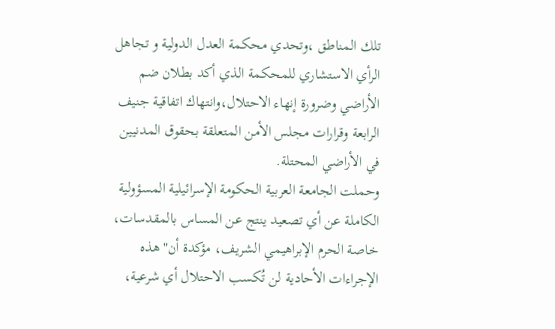تلك المناطق ،وتحدي محكمة العدل الدولية و تجاهل الرأي الاستشاري للمحكمة الذي أكد بطلان ضم الأراضي وضرورة إنهاء الاحتلال،وانتهاك اتفاقية جنيف الرابعة وقرارات مجلس الأمن المتعلقة بحقوق المدنيين في الأراضي المحتلة.
وحملت الجامعة العربية الحكومة الإسرائيلية المسؤولية الكاملة عن أي تصعيد ينتج عن المساس بالمقدسات، خاصة الحرم الإبراهيمي الشريف، مؤكدة أن"هذه الإجراءات الأحادية لن تُكسب الاحتلال أي شرعية،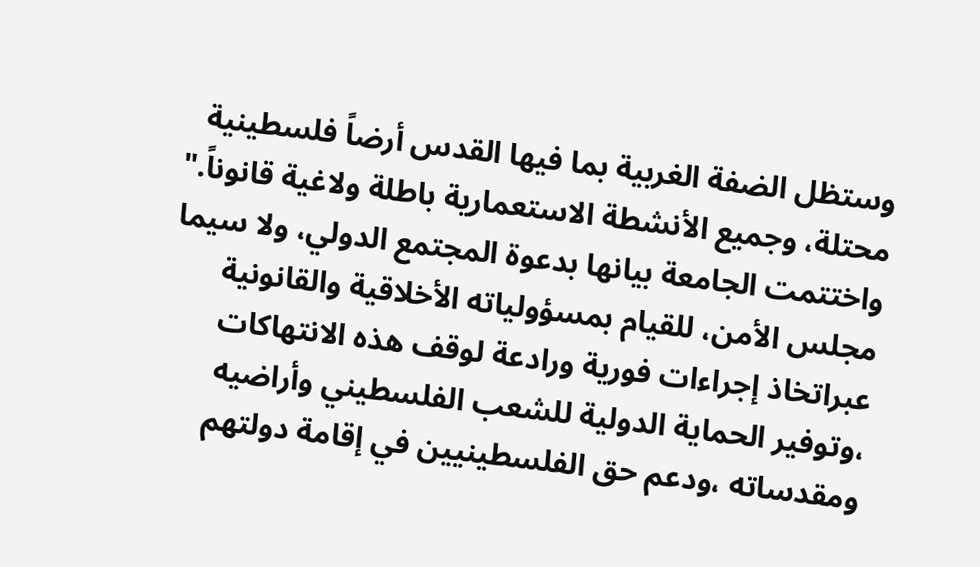وستظل الضفة الغربية بما فيها القدس أرضاً فلسطينية محتلة، وجميع الأنشطة الاستعمارية باطلة ولاغية قانوناً."
واختتمت الجامعة بيانها بدعوة المجتمع الدولي، ولا سيما مجلس الأمن، للقيام بمسؤولياته الأخلاقية والقانونية عبراتخاذ إجراءات فورية ورادعة لوقف هذه الانتهاكات ،وتوفير الحماية الدولية للشعب الفلسطيني وأراضيه ومقدساته ،ودعم حق الفلسطينيين في إقامة دولتهم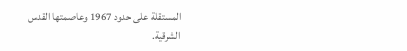المستقلة على حدود 1967 وعاصمتها القدس الشرقية.